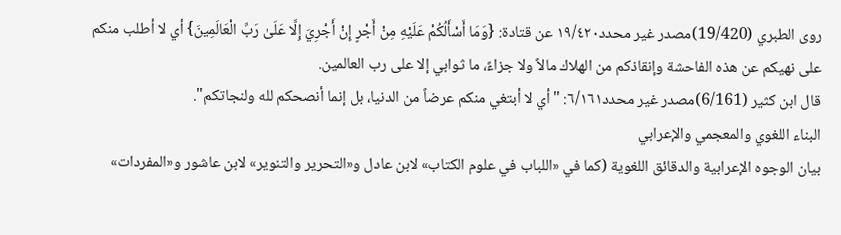روى الطبري (19/420)مصدر غير محدد١٩/٤٢٠ عن قتادة: {وَمَا أَسْأَلُكُمْ عَلَيْهِ مِنْ أَجْرٍ إِنْ أَجْرِيَ إِلَّا عَلَىٰ رَبِّ الْعَالَمِينَ} أي لا أطلب منكم على نهيكم عن هذه الفاحشة وإنقاذكم من الهلاك مالاً ولا جزاءً، ما ثوابي إلا على رب العالمين.
قال ابن كثير (6/161)مصدر غير محدد٦/١٦١: "أي لا أبتغي منكم عرضاً من الدنيا، بل إنما أنصحكم لله ولنجاتكم".
البناء اللغوي والمعجمي والإعرابي
بيان الوجوه الإعرابية والدقائق اللغوية (كما في «اللباب في علوم الكتاب» لابن عادل و«التحرير والتنوير» لابن عاشور و«المفردات»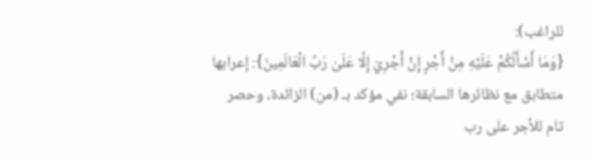للراغب):
{وَمَا أَسْأَلُكُمْ عَلَيْهِ مِنْ أَجْرٍ إِنْ أَجْرِيَ إِلَّا عَلَىٰ رَبِّ الْعَالَمِينَ}: إعرابها متطابق مع نظائرها السابقة؛ نفي مؤكد بـ (من) الزائدة، وحصر تام للأجر على رب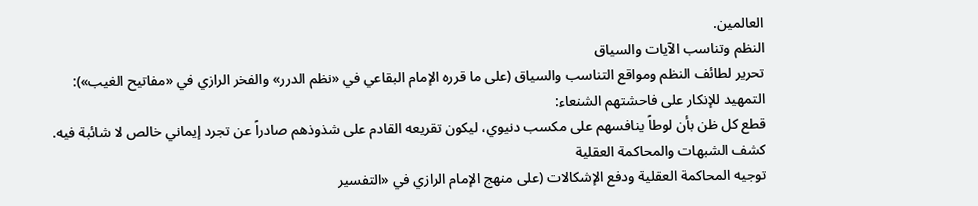العالمين.
النظم وتناسب الآيات والسياق
تحرير لطائف النظم ومواقع التناسب والسياق (على ما قرره الإمام البقاعي في «نظم الدرر» والفخر الرازي في «مفاتيح الغيب»):
التمهيد للإنكار على فاحشتهم الشنعاء:
قطع كل ظن بأن لوطاً ينافسهم على مكسب دنيوي، ليكون تقريعه القادم على شذوذهم صادراً عن تجرد إيماني خالص لا شائبة فيه.
كشف الشبهات والمحاكمة العقلية
توجيه المحاكمة العقلية ودفع الإشكالات (على منهج الإمام الرازي في «التفسير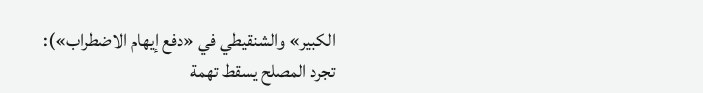الكبير» والشنقيطي في «دفع إيهام الاضطراب»):
تجرد المصلح يسقط تهمة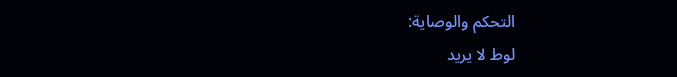التحكم والوصاية:
لوط لا يريد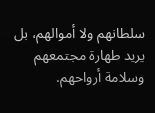سلطانهم ولا أموالهم، بل يريد طهارة مجتمعهم وسلامة أرواحهم.